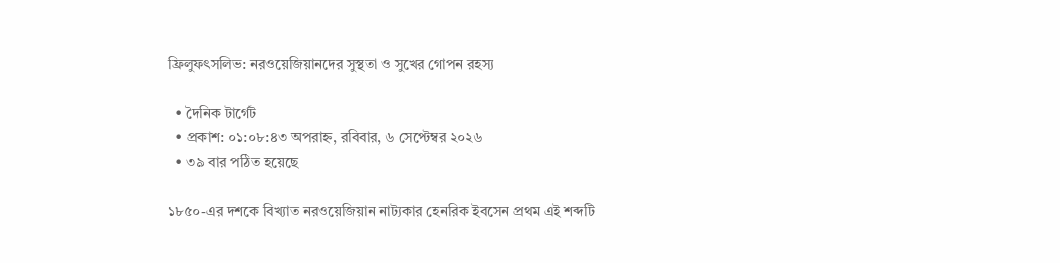ফ্রিলুফৎসলিভ: নরওয়েজিয়ানদের সুস্থতা ও সুখের গোপন রহস্য

  • দৈনিক টার্গেট
  • প্রকাশ: ০১:০৮:৪৩ অপরাহ্ন, রবিবার, ৬ সেপ্টেম্বর ২০২৬
  • ৩৯ বার পঠিত হয়েছে

১৮৫০-এর দশকে বিখ্যাত নরওয়েজিয়ান নাট্যকার হেনরিক ইবসেন প্রথম এই শব্দটি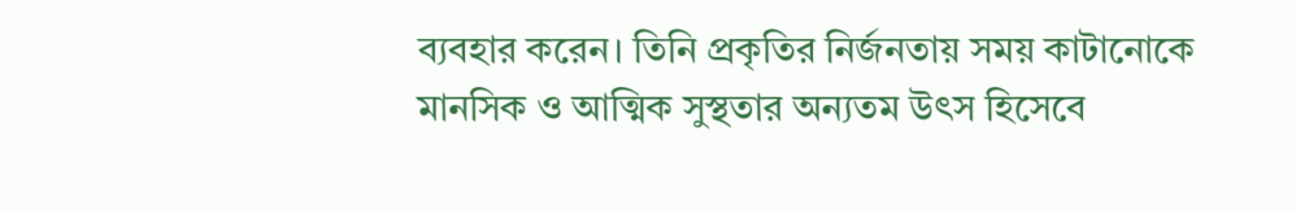ব্যবহার করেন। তিনি প্রকৃতির নির্জনতায় সময় কাটানোকে মানসিক ও আত্মিক সুস্থতার অন্যতম উৎস হিসেবে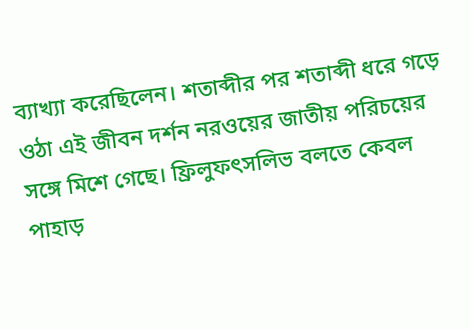ব্যাখ্যা করেছিলেন। শতাব্দীর পর শতাব্দী ধরে গড়ে ওঠা এই জীবন দর্শন নরওয়ের জাতীয় পরিচয়ের সঙ্গে মিশে গেছে। ফ্রিলুফৎসলিভ বলতে কেবল পাহাড়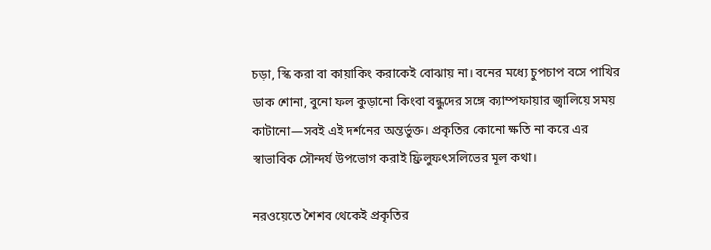চড়া, স্কি করা বা কায়াকিং করাকেই বোঝায় না। বনের মধ্যে চুপচাপ বসে পাখির ডাক শোনা, বুনো ফল কুড়ানো কিংবা বন্ধুদের সঙ্গে ক্যাম্পফায়ার জ্বালিয়ে সময় কাটানো—সবই এই দর্শনের অন্তর্ভুক্ত। প্রকৃতির কোনো ক্ষতি না করে এর স্বাভাবিক সৌন্দর্য উপভোগ করাই ফ্রিলুফৎসলিভের মূল কথা।

নরওয়েতে শৈশব থেকেই প্রকৃতির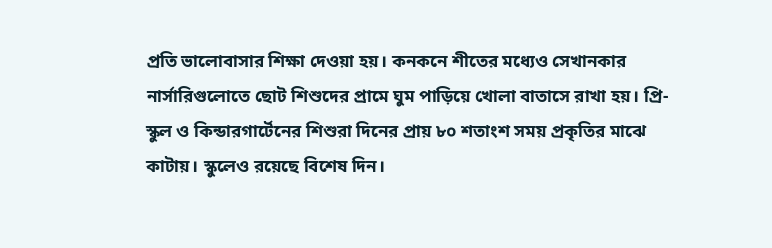প্রতি ভালোবাসার শিক্ষা দেওয়া হয়। কনকনে শীতের মধ্যেও সেখানকার নার্সারিগুলোতে ছোট শিশুদের প্রামে ঘুম পাড়িয়ে খোলা বাতাসে রাখা হয়। প্রি-স্কুল ও কিন্ডারগার্টেনের শিশুরা দিনের প্রায় ৮০ শতাংশ সময় প্রকৃতির মাঝে কাটায়। স্কুলেও রয়েছে বিশেষ দিন।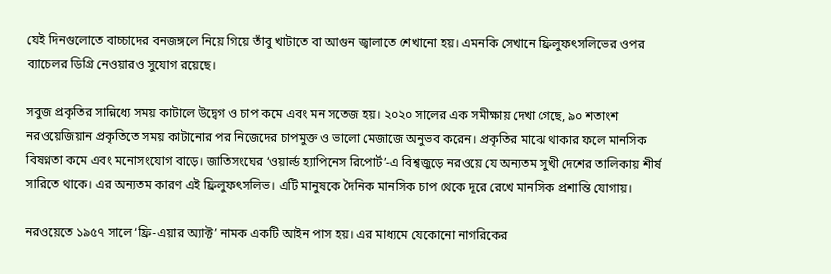যেই দিনগুলোতে বাচ্চাদের বনজঙ্গলে নিয়ে গিয়ে তাঁবু খাটাতে বা আগুন জ্বালাতে শেখানো হয়। এমনকি সেখানে ফ্রিলুফৎসলিভের ওপর ব্যাচেলর ডিগ্রি নেওয়ারও সুযোগ রয়েছে।

সবুজ প্রকৃতির সান্নিধ্যে সময় কাটালে উদ্বেগ ও চাপ কমে এবং মন সতেজ হয়। ২০২০ সালের এক সমীক্ষায় দেখা গেছে, ৯০ শতাংশ নরওয়েজিয়ান প্রকৃতিতে সময় কাটানোর পর নিজেদের চাপমুক্ত ও ভালো মেজাজে অনুভব করেন। প্রকৃতির মাঝে থাকার ফলে মানসিক বিষণ্নতা কমে এবং মনোসংযোগ বাড়ে। জাতিসংঘের ‘ওয়ার্ল্ড হ্যাপিনেস রিপোর্ট’-এ বিশ্বজুড়ে নরওয়ে যে অন্যতম সুখী দেশের তালিকায় শীর্ষ সারিতে থাকে। এর অন্যতম কারণ এই ফ্রিলুফৎসলিভ। এটি মানুষকে দৈনিক মানসিক চাপ থেকে দূরে রেখে মানসিক প্রশান্তি যোগায়।

নরওয়েতে ১৯৫৭ সালে ‘ফ্রি-এয়ার অ্যাক্ট’ নামক একটি আইন পাস হয়। এর মাধ্যমে যেকোনো নাগরিকের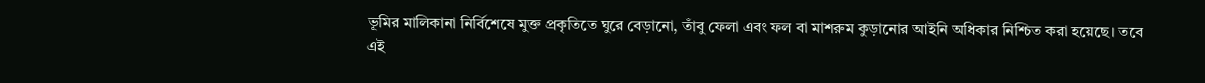ভূমির মালিকানা নির্বিশেষে মুক্ত প্রকৃতিতে ঘুরে বেড়ানো, তাঁবু ফেলা এবং ফল বা মাশরুম কুড়ানোর আইনি অধিকার নিশ্চিত করা হয়েছে। তবে এই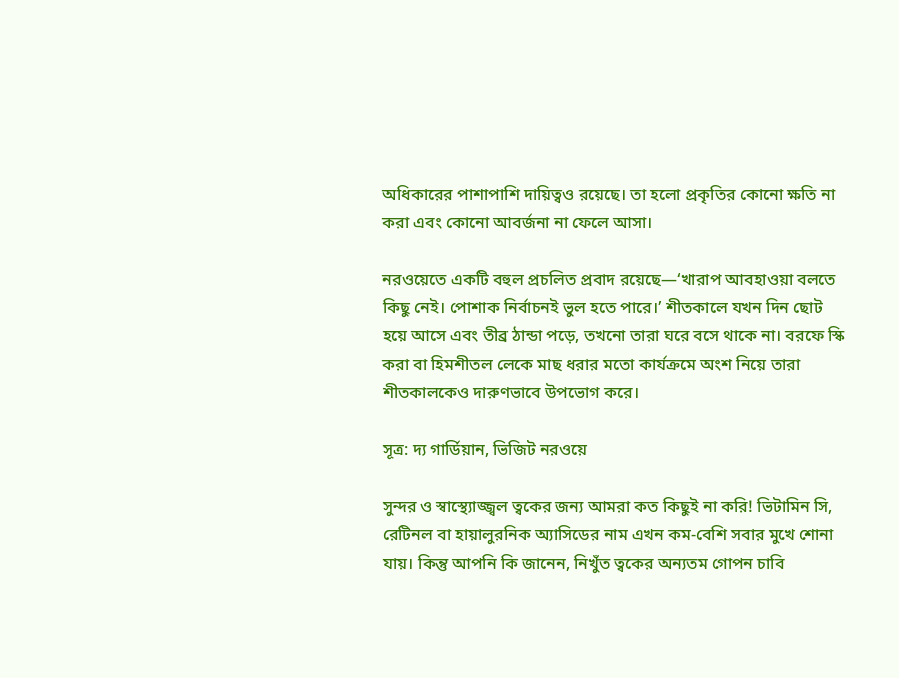অধিকারের পাশাপাশি দায়িত্বও রয়েছে। তা হলো প্রকৃতির কোনো ক্ষতি না করা এবং কোনো আবর্জনা না ফেলে আসা।

নরওয়েতে একটি বহুল প্রচলিত প্রবাদ রয়েছে—‘খারাপ আবহাওয়া বলতে কিছু নেই। পোশাক নির্বাচনই ভুল হতে পারে।’ শীতকালে যখন দিন ছোট হয়ে আসে এবং তীব্র ঠান্ডা পড়ে, তখনো তারা ঘরে বসে থাকে না। বরফে স্কি করা বা হিমশীতল লেকে মাছ ধরার মতো কার্যক্রমে অংশ নিয়ে তারা শীতকালকেও দারুণভাবে উপভোগ করে।

সূত্র: দ্য গার্ডিয়ান, ভিজিট নরওয়ে

সুন্দর ও স্বাস্থ্যোজ্জ্বল ত্বকের জন্য আমরা কত কিছুই না করি! ভিটামিন সি, রেটিনল বা হায়ালুরনিক অ্যাসিডের নাম এখন কম-বেশি সবার মুখে শোনা যায়। কিন্তু আপনি কি জানেন, নিখুঁত ত্বকের অন্যতম গোপন চাবি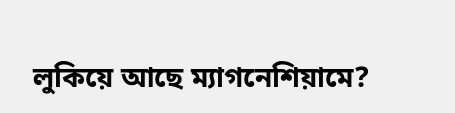লুকিয়ে আছে ম্যাগনেশিয়ামে?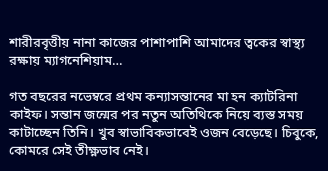শারীরবৃত্তীয় নানা কাজের পাশাপাশি আমাদের ত্বকের স্বাস্থ্য রক্ষায় ম্যাগনেশিয়াম…

গত বছরের নভেম্বরে প্রথম কন্যাসন্তানের মা হন ক্যাটরিনা কাইফ। সন্তান জন্মের পর নতুন অতিথিকে নিয়ে ব্যস্ত সময় কাটাচ্ছেন তিনি। খুব স্বাভাবিকভাবেই ওজন বেড়েছে। চিবুকে, কোমরে সেই তীক্ষ্ণভাব নেই।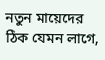নতুন মায়েদের ঠিক যেমন লাগে,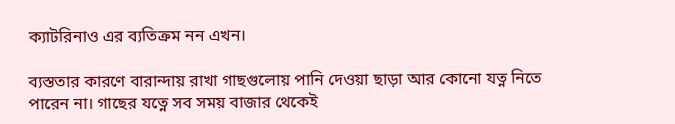ক্যাটরিনাও এর ব্যতিক্রম নন এখন।

ব্যস্ততার কারণে বারান্দায় রাখা গাছগুলোয় পানি দেওয়া ছাড়া আর কোনো যত্ন নিতে পারেন না। গাছের যত্নে সব সময় বাজার থেকেই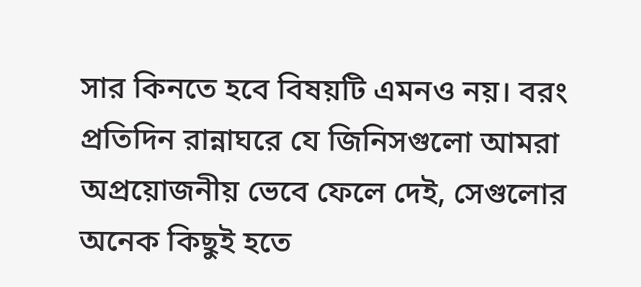সার কিনতে হবে বিষয়টি এমনও নয়। বরং প্রতিদিন রান্নাঘরে যে জিনিসগুলো আমরা অপ্রয়োজনীয় ভেবে ফেলে দেই, সেগুলোর অনেক কিছুই হতে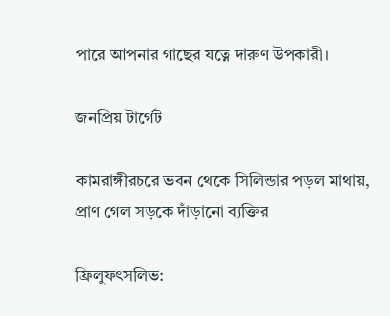পারে আপনার গাছের যত্নে দারুণ উপকারী।

জনপ্রিয় টার্গেট

কামরাঙ্গীরচরে ভবন থেকে সিলিন্ডার পড়ল মাথায়, প্রাণ গেল সড়কে দাঁড়ানো ব্যক্তির

ফ্রিলুফৎসলিভ: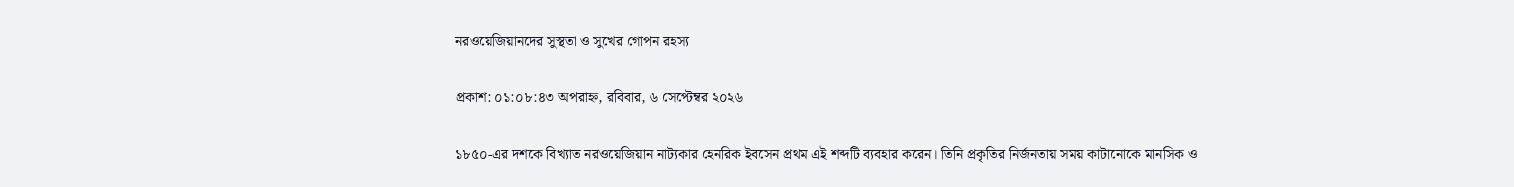নরওয়েজিয়ানদের সুস্থতা ও সুখের গোপন রহস্য

প্রকাশ: ০১:০৮:৪৩ অপরাহ্ন, রবিবার, ৬ সেপ্টেম্বর ২০২৬

১৮৫০-এর দশকে বিখ্যাত নরওয়েজিয়ান নাট্যকার হেনরিক ইবসেন প্রথম এই শব্দটি ব্যবহার করেন। তিনি প্রকৃতির নির্জনতায় সময় কাটানোকে মানসিক ও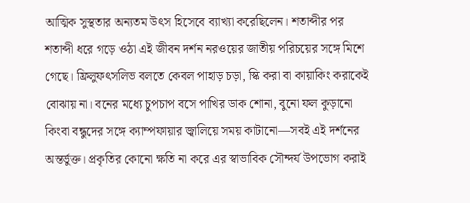আত্মিক সুস্থতার অন্যতম উৎস হিসেবে ব্যাখ্যা করেছিলেন। শতাব্দীর পর শতাব্দী ধরে গড়ে ওঠা এই জীবন দর্শন নরওয়ের জাতীয় পরিচয়ের সঙ্গে মিশে গেছে। ফ্রিলুফৎসলিভ বলতে কেবল পাহাড় চড়া, স্কি করা বা কায়াকিং করাকেই বোঝায় না। বনের মধ্যে চুপচাপ বসে পাখির ডাক শোনা, বুনো ফল কুড়ানো কিংবা বন্ধুদের সঙ্গে ক্যাম্পফায়ার জ্বালিয়ে সময় কাটানো—সবই এই দর্শনের অন্তর্ভুক্ত। প্রকৃতির কোনো ক্ষতি না করে এর স্বাভাবিক সৌন্দর্য উপভোগ করাই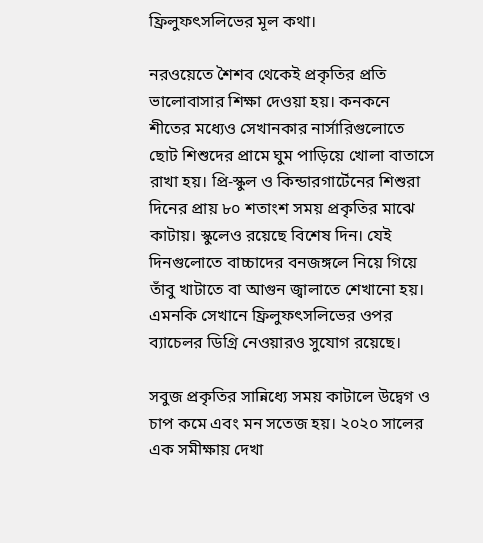ফ্রিলুফৎসলিভের মূল কথা।

নরওয়েতে শৈশব থেকেই প্রকৃতির প্রতি ভালোবাসার শিক্ষা দেওয়া হয়। কনকনে শীতের মধ্যেও সেখানকার নার্সারিগুলোতে ছোট শিশুদের প্রামে ঘুম পাড়িয়ে খোলা বাতাসে রাখা হয়। প্রি-স্কুল ও কিন্ডারগার্টেনের শিশুরা দিনের প্রায় ৮০ শতাংশ সময় প্রকৃতির মাঝে কাটায়। স্কুলেও রয়েছে বিশেষ দিন। যেই দিনগুলোতে বাচ্চাদের বনজঙ্গলে নিয়ে গিয়ে তাঁবু খাটাতে বা আগুন জ্বালাতে শেখানো হয়। এমনকি সেখানে ফ্রিলুফৎসলিভের ওপর ব্যাচেলর ডিগ্রি নেওয়ারও সুযোগ রয়েছে।

সবুজ প্রকৃতির সান্নিধ্যে সময় কাটালে উদ্বেগ ও চাপ কমে এবং মন সতেজ হয়। ২০২০ সালের এক সমীক্ষায় দেখা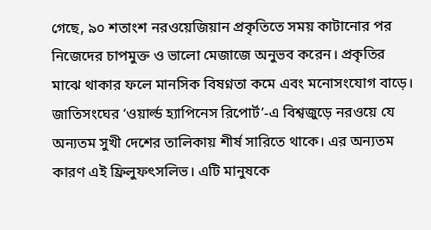গেছে, ৯০ শতাংশ নরওয়েজিয়ান প্রকৃতিতে সময় কাটানোর পর নিজেদের চাপমুক্ত ও ভালো মেজাজে অনুভব করেন। প্রকৃতির মাঝে থাকার ফলে মানসিক বিষণ্নতা কমে এবং মনোসংযোগ বাড়ে। জাতিসংঘের ‘ওয়ার্ল্ড হ্যাপিনেস রিপোর্ট’-এ বিশ্বজুড়ে নরওয়ে যে অন্যতম সুখী দেশের তালিকায় শীর্ষ সারিতে থাকে। এর অন্যতম কারণ এই ফ্রিলুফৎসলিভ। এটি মানুষকে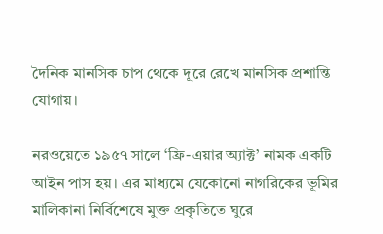দৈনিক মানসিক চাপ থেকে দূরে রেখে মানসিক প্রশান্তি যোগায়।

নরওয়েতে ১৯৫৭ সালে ‘ফ্রি-এয়ার অ্যাক্ট’ নামক একটি আইন পাস হয়। এর মাধ্যমে যেকোনো নাগরিকের ভূমির মালিকানা নির্বিশেষে মুক্ত প্রকৃতিতে ঘুরে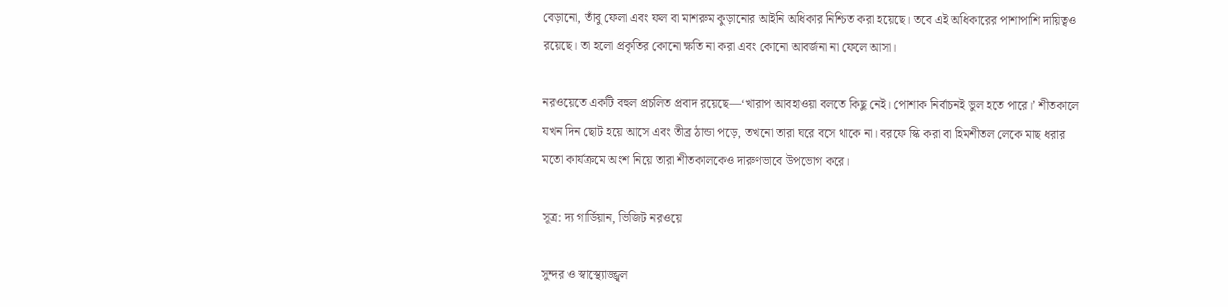বেড়ানো, তাঁবু ফেলা এবং ফল বা মাশরুম কুড়ানোর আইনি অধিকার নিশ্চিত করা হয়েছে। তবে এই অধিকারের পাশাপাশি দায়িত্বও রয়েছে। তা হলো প্রকৃতির কোনো ক্ষতি না করা এবং কোনো আবর্জনা না ফেলে আসা।

নরওয়েতে একটি বহুল প্রচলিত প্রবাদ রয়েছে—‘খারাপ আবহাওয়া বলতে কিছু নেই। পোশাক নির্বাচনই ভুল হতে পারে।’ শীতকালে যখন দিন ছোট হয়ে আসে এবং তীব্র ঠান্ডা পড়ে, তখনো তারা ঘরে বসে থাকে না। বরফে স্কি করা বা হিমশীতল লেকে মাছ ধরার মতো কার্যক্রমে অংশ নিয়ে তারা শীতকালকেও দারুণভাবে উপভোগ করে।

সূত্র: দ্য গার্ডিয়ান, ভিজিট নরওয়ে

সুন্দর ও স্বাস্থ্যোজ্জ্বল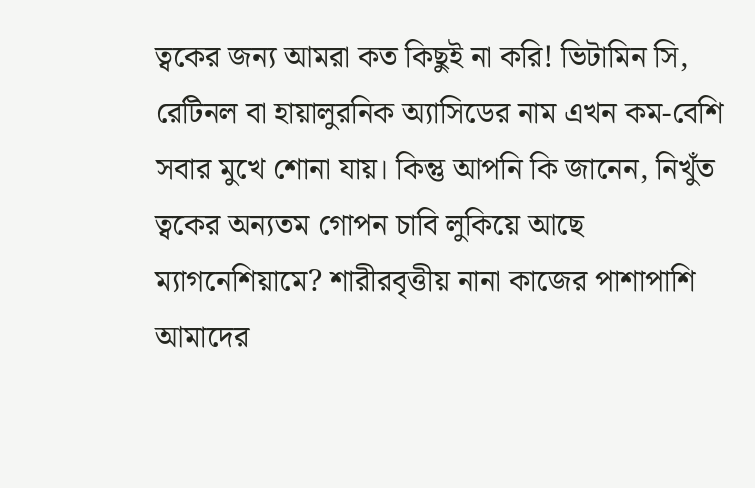ত্বকের জন্য আমরা কত কিছুই না করি! ভিটামিন সি, রেটিনল বা হায়ালুরনিক অ্যাসিডের নাম এখন কম-বেশি সবার মুখে শোনা যায়। কিন্তু আপনি কি জানেন, নিখুঁত ত্বকের অন্যতম গোপন চাবি লুকিয়ে আছে ম্যাগনেশিয়ামে? শারীরবৃত্তীয় নানা কাজের পাশাপাশি আমাদের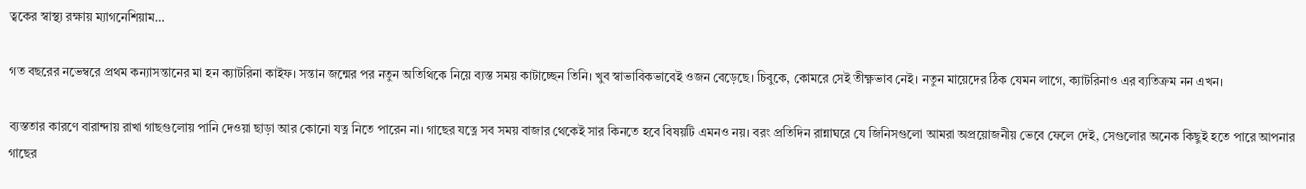ত্বকের স্বাস্থ্য রক্ষায় ম্যাগনেশিয়াম…

গত বছরের নভেম্বরে প্রথম কন্যাসন্তানের মা হন ক্যাটরিনা কাইফ। সন্তান জন্মের পর নতুন অতিথিকে নিয়ে ব্যস্ত সময় কাটাচ্ছেন তিনি। খুব স্বাভাবিকভাবেই ওজন বেড়েছে। চিবুকে, কোমরে সেই তীক্ষ্ণভাব নেই। নতুন মায়েদের ঠিক যেমন লাগে, ক্যাটরিনাও এর ব্যতিক্রম নন এখন।

ব্যস্ততার কারণে বারান্দায় রাখা গাছগুলোয় পানি দেওয়া ছাড়া আর কোনো যত্ন নিতে পারেন না। গাছের যত্নে সব সময় বাজার থেকেই সার কিনতে হবে বিষয়টি এমনও নয়। বরং প্রতিদিন রান্নাঘরে যে জিনিসগুলো আমরা অপ্রয়োজনীয় ভেবে ফেলে দেই, সেগুলোর অনেক কিছুই হতে পারে আপনার গাছের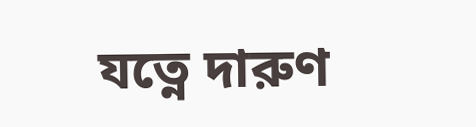যত্নে দারুণ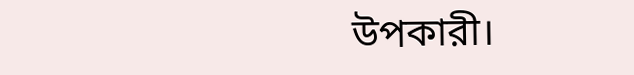উপকারী।